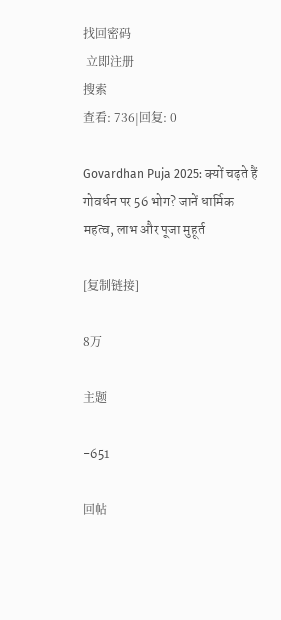找回密码
 立即注册
搜索
查看: 736|回复: 0

Govardhan Puja 2025: क्यों चढ़ते हैं गोवर्धन पर 56 भोग? जानें धार्मिक महत्व, लाभ और पूजा मुहूर्त

[复制链接]

8万

主题

-651

回帖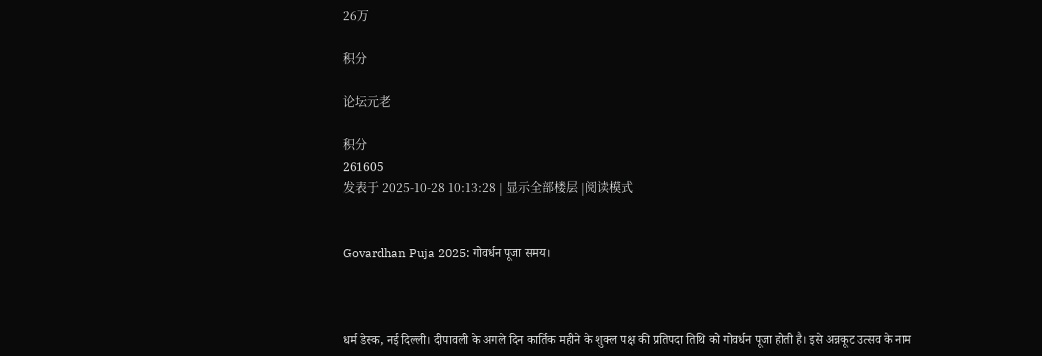26万

积分

论坛元老

积分
261605
发表于 2025-10-28 10:13:28 | 显示全部楼层 |阅读模式


Govardhan Puja 2025: गोवर्धन पूजा समय।



धर्म डेस्क, नई दिल्ली। दीपावली के अगले दिन कार्तिक महीने के शुक्ल पक्ष की प्रतिपदा तिथि को गोवर्धन पूजा होती है। इसे अन्नकूट उत्सव के नाम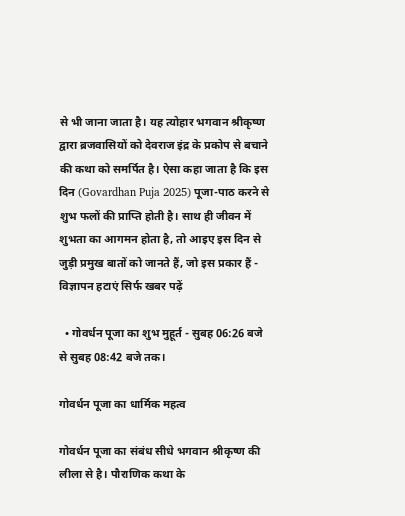से भी जाना जाता है। यह त्योहार भगवान श्रीकृष्ण द्वारा ब्रजवासियों को देवराज इंद्र के प्रकोप से बचाने की कथा को समर्पित है। ऐसा कहा जाता है कि इस दिन (Govardhan Puja 2025) पूजा-पाठ करने से शुभ फलों की प्राप्ति होती है। साथ ही जीवन में शुभता का आगमन होता है, तो आइए इस दिन से जुड़ी प्रमुख बातों को जानते हैं, जो इस प्रकार हैं - विज्ञापन हटाएं सिर्फ खबर पढ़ें

  • गोवर्धन पूजा का शुभ मुहूर्त - सुबह 06:26 बजे से सुबह 08:42 बजे तक।

गोवर्धन पूजा का धार्मिक महत्व

गोवर्धन पूजा का संबंध सीधे भगवान श्रीकृष्ण की लीला से है। पौराणिक कथा के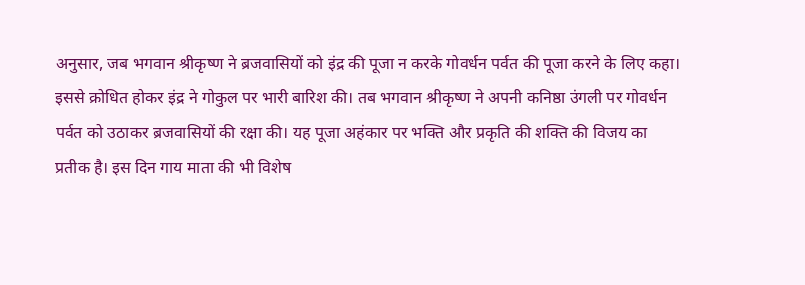अनुसार, जब भगवान श्रीकृष्ण ने ब्रजवासियों को इंद्र की पूजा न करके गोवर्धन पर्वत की पूजा करने के लिए कहा। इससे क्रोधित होकर इंद्र ने गोकुल पर भारी बारिश की। तब भगवान श्रीकृष्ण ने अपनी कनिष्ठा उंगली पर गोवर्धन पर्वत को उठाकर ब्रजवासियों की रक्षा की। यह पूजा अहंकार पर भक्ति और प्रकृति की शक्ति की विजय का प्रतीक है। इस दिन गाय माता की भी विशेष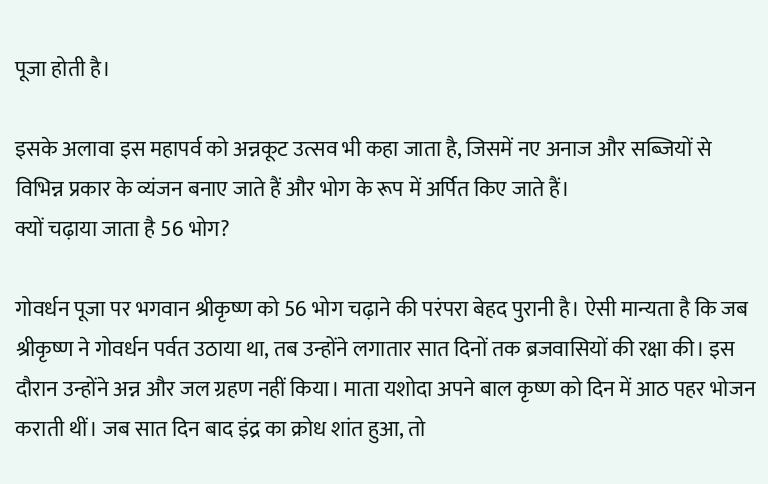पूजा होती है।

इसके अलावा इस महापर्व को अन्नकूट उत्सव भी कहा जाता है, जिसमें नए अनाज और सब्जियों से विभिन्न प्रकार के व्यंजन बनाए जाते हैं और भोग के रूप में अर्पित किए जाते हैं।
क्यों चढ़ाया जाता है 56 भोग?

गोवर्धन पूजा पर भगवान श्रीकृष्ण को 56 भोग चढ़ाने की परंपरा बेहद पुरानी है। ऐसी मान्यता है कि जब श्रीकृष्ण ने गोवर्धन पर्वत उठाया था, तब उन्होंने लगातार सात दिनों तक ब्रजवासियों की रक्षा की। इस दौरान उन्होंने अन्न और जल ग्रहण नहीं किया। माता यशोदा अपने बाल कृष्ण को दिन में आठ पहर भोजन कराती थीं। जब सात दिन बाद इंद्र का क्रोध शांत हुआ, तो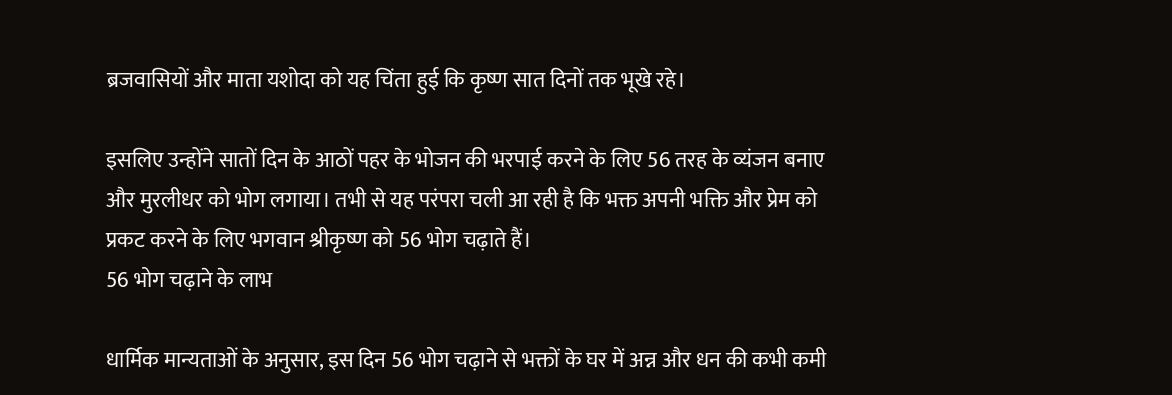ब्रजवासियों और माता यशोदा को यह चिंता हुई कि कृष्ण सात दिनों तक भूखे रहे।

इसलिए उन्होंने सातों दिन के आठों पहर के भोजन की भरपाई करने के लिए 56 तरह के व्यंजन बनाए और मुरलीधर को भोग लगाया। तभी से यह परंपरा चली आ रही है कि भक्त अपनी भक्ति और प्रेम को प्रकट करने के लिए भगवान श्रीकृष्ण को 56 भोग चढ़ाते हैं।
56 भोग चढ़ाने के लाभ

धार्मिक मान्यताओं के अनुसार, इस दिन 56 भोग चढ़ाने से भक्तों के घर में अन्न और धन की कभी कमी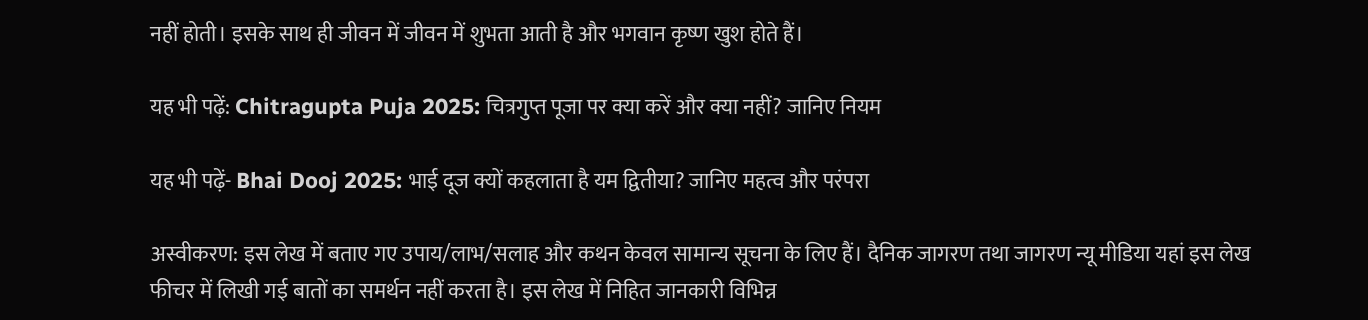नहीं होती। इसके साथ ही जीवन में जीवन में शुभता आती है और भगवान कृष्ण खुश होते हैं।

यह भी पढ़ें: Chitragupta Puja 2025: चित्रगुप्त पूजा पर क्या करें और क्या नहीं? जानिए नियम

यह भी पढ़ें- Bhai Dooj 2025: भाई दूज क्यों कहलाता है यम द्वितीया? जानिए महत्व और परंपरा

अस्वीकरण: इस लेख में बताए गए उपाय/लाभ/सलाह और कथन केवल सामान्य सूचना के लिए हैं। दैनिक जागरण तथा जागरण न्यू मीडिया यहां इस लेख फीचर में लिखी गई बातों का समर्थन नहीं करता है। इस लेख में निहित जानकारी विभिन्न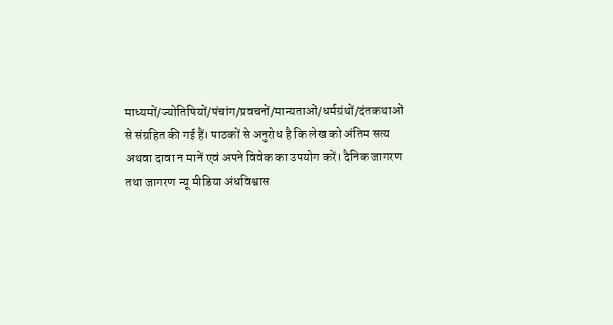माध्यमों/ज्योतिषियों/पंचांग/प्रवचनों/मान्यताओं/धर्मग्रंथों/दंतकथाओं से संग्रहित की गई हैं। पाठकों से अनुरोध है कि लेख को अंतिम सत्य अथवा दावा न मानें एवं अपने विवेक का उपयोग करें। दैनिक जागरण तथा जागरण न्यू मीडिया अंधविश्वास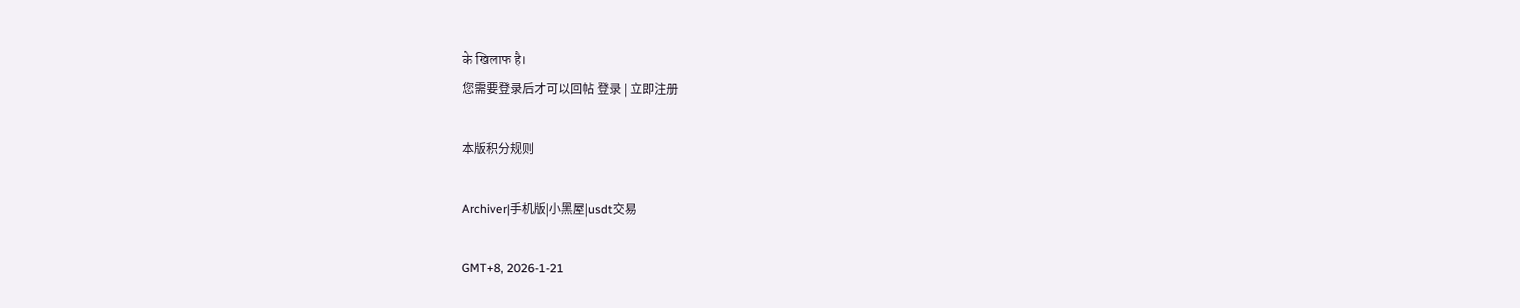के खिलाफ है।
您需要登录后才可以回帖 登录 | 立即注册

本版积分规则

Archiver|手机版|小黑屋|usdt交易

GMT+8, 2026-1-21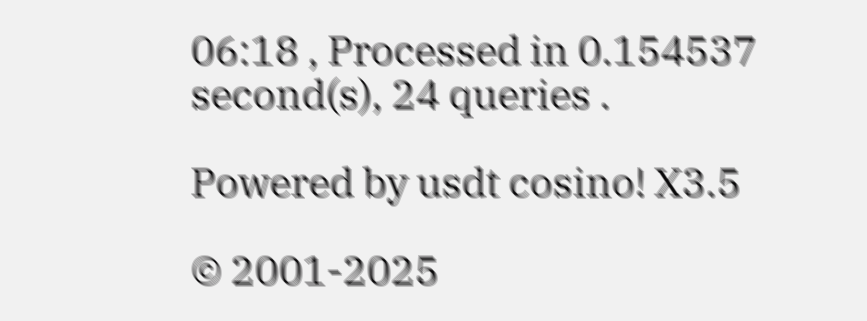06:18 , Processed in 0.154537 second(s), 24 queries .

Powered by usdt cosino! X3.5

© 2001-2025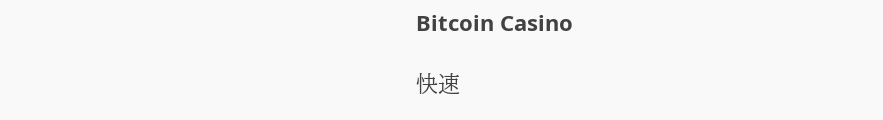Bitcoin Casino

快速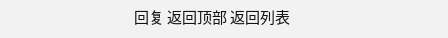回复 返回顶部 返回列表